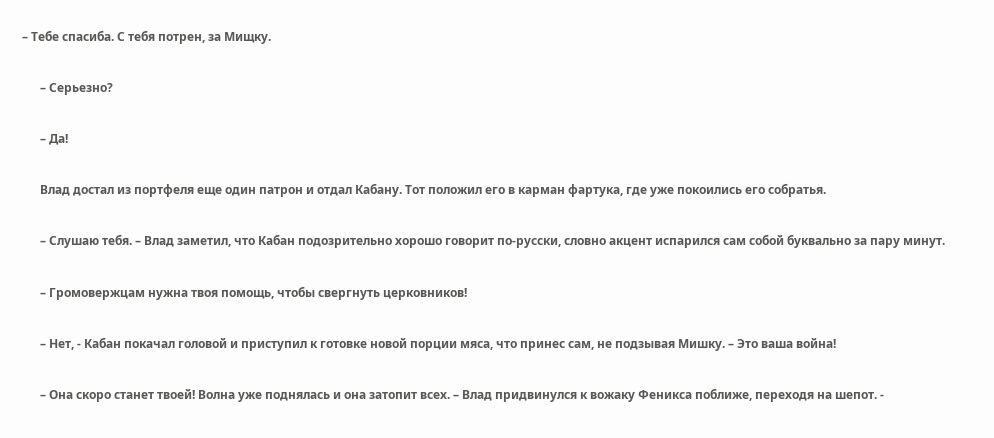– Тебе спасиба. С тебя потрен, за Мищку.

      – Серьезно?

      – Да!

      Влад достал из портфеля еще один патрон и отдал Кабану. Тот положил его в карман фартука, где уже покоились его собратья.

      – Слушаю тебя. – Влад заметил, что Кабан подозрительно хорошо говорит по-русски, словно акцент испарился сам собой буквально за пару минут.

      – Громовержцам нужна твоя помощь, чтобы свергнуть церковников!

      – Нет, - Кабан покачал головой и приступил к готовке новой порции мяса, что принес сам, не подзывая Мишку. – Это ваша война!

      – Она скоро станет твоей! Волна уже поднялась и она затопит всех. – Влад придвинулся к вожаку Феникса поближе, переходя на шепот. -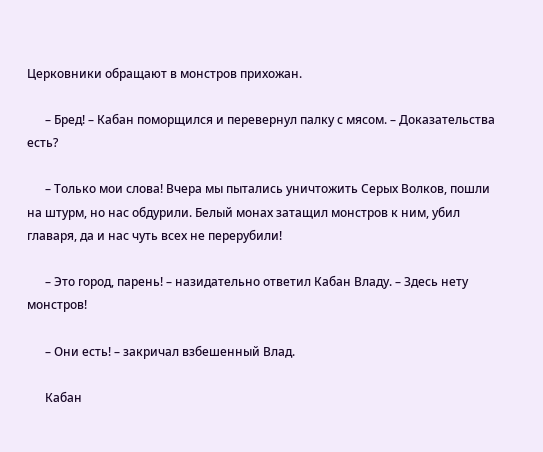Церковники обращают в монстров прихожан.

      – Бред! – Кабан поморщился и перевернул палку с мясом. – Доказательства есть?

      – Только мои слова! Вчера мы пытались уничтожить Серых Волков, пошли на штурм, но нас обдурили. Белый монах затащил монстров к ним, убил главаря, да и нас чуть всех не перерубили!

      – Это город, парень! – назидательно ответил Кабан Владу. – Здесь нету монстров!

      – Они есть! – закричал взбешенный Влад.

      Кабан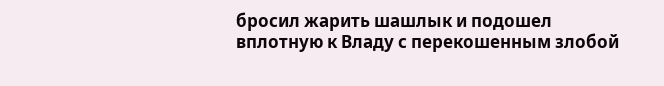бросил жарить шашлык и подошел вплотную к Владу с перекошенным злобой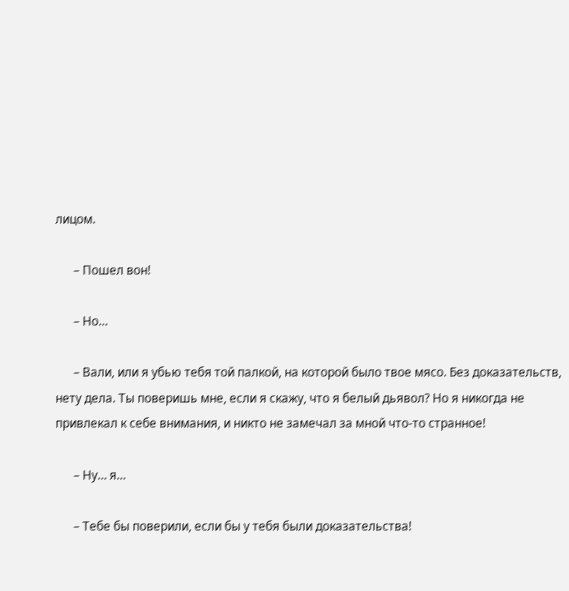лицом.

      – Пошел вон!

      – Но…

      – Вали, или я убью тебя той палкой, на которой было твое мясо. Без доказательств, нету дела. Ты поверишь мне, если я скажу, что я белый дьявол? Но я никогда не привлекал к себе внимания, и никто не замечал за мной что-то странное!

      – Ну… я…

      – Тебе бы поверили, если бы у тебя были доказательства!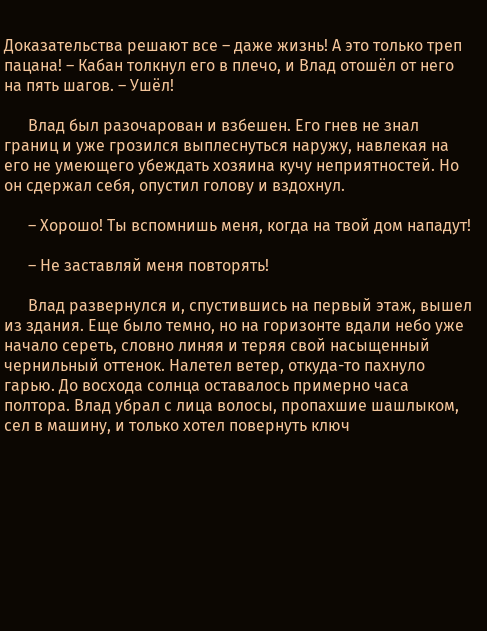Доказательства решают все – даже жизнь! А это только треп пацана! – Кабан толкнул его в плечо, и Влад отошёл от него на пять шагов. – Ушёл!

      Влад был разочарован и взбешен. Его гнев не знал границ и уже грозился выплеснуться наружу, навлекая на его не умеющего убеждать хозяина кучу неприятностей. Но он сдержал себя, опустил голову и вздохнул.

      – Хорошо! Ты вспомнишь меня, когда на твой дом нападут!

      – Не заставляй меня повторять!

      Влад развернулся и, спустившись на первый этаж, вышел из здания. Еще было темно, но на горизонте вдали небо уже начало сереть, словно линяя и теряя свой насыщенный чернильный оттенок. Налетел ветер, откуда-то пахнуло гарью. До восхода солнца оставалось примерно часа полтора. Влад убрал с лица волосы, пропахшие шашлыком, сел в машину, и только хотел повернуть ключ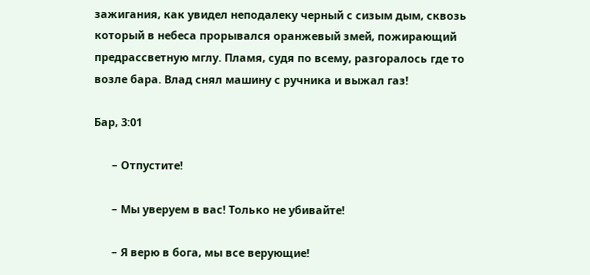зажигания, как увидел неподалеку черный с сизым дым, сквозь который в небеса прорывался оранжевый змей, пожирающий предрассветную мглу. Пламя, судя по всему, разгоралось где то возле бара. Влад снял машину с ручника и выжал газ!

Бар, 3:01

      – Отпустите!

      – Мы уверуем в вас! Только не убивайте!

      – Я верю в бога, мы все верующие!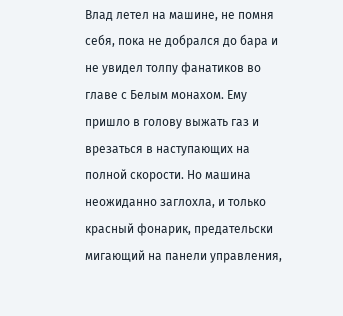Влад летел на машине, не помня себя, пока не добрался до бара и не увидел толпу фанатиков во главе с Белым монахом. Ему пришло в голову выжать газ и врезаться в наступающих на полной скорости. Но машина неожиданно заглохла, и только красный фонарик, предательски мигающий на панели управления,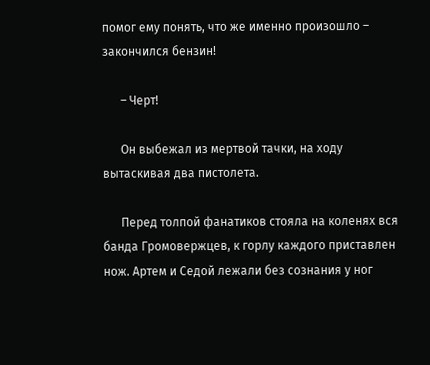помог ему понять, что же именно произошло – закончился бензин!

      – Черт!

      Он выбежал из мертвой тачки, на ходу вытаскивая два пистолета.

      Перед толпой фанатиков стояла на коленях вся банда Громовержцев, к горлу каждого приставлен нож. Артем и Седой лежали без сознания у ног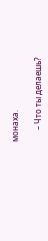монаха.

      – Что ты делаешь?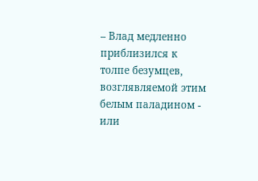– Влад медленно приблизился к толпе безумцев, возглявляемой этим белым паладином - или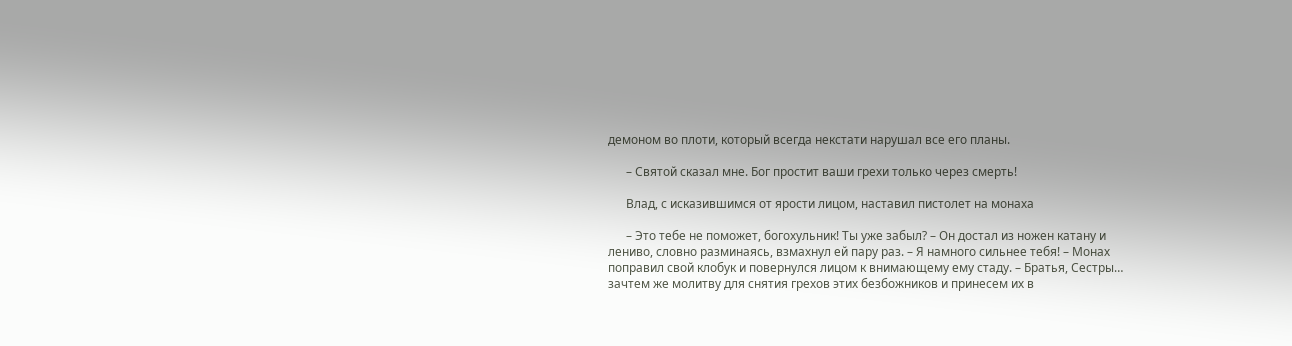демоном во плоти, который всегда некстати нарушал все его планы.

      – Святой сказал мне. Бог простит ваши грехи только через смерть!

      Влад, с исказившимся от ярости лицом, наставил пистолет на монаха

      – Это тебе не поможет, богохульник! Ты уже забыл? – Он достал из ножен катану и лениво, словно разминаясь, взмахнул ей пару раз. – Я намного сильнее тебя! – Монах поправил свой клобук и повернулся лицом к внимающему ему стаду. – Братья, Сестры… зачтем же молитву для снятия грехов этих безбожников и принесем их в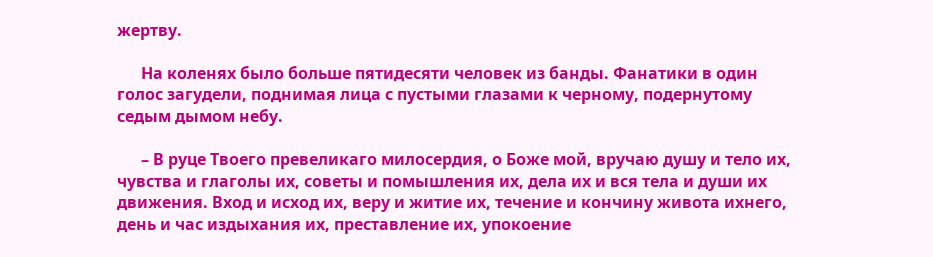жертву.

      На коленях было больше пятидесяти человек из банды. Фанатики в один голос загудели, поднимая лица с пустыми глазами к черному, подернутому седым дымом небу.

      – В руце Твоего превеликаго милосердия, о Боже мой, вручаю душу и тело их, чувства и глаголы их, советы и помышления их, дела их и вся тела и души их движения. Вход и исход их, веру и житие их, течение и кончину живота ихнего, день и час издыхания их, преставление их, упокоение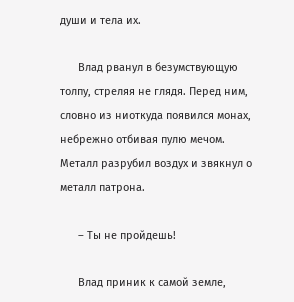души и тела их.

      Влад рванул в безумствующую толпу, стреляя не глядя. Перед ним, словно из ниоткуда появился монах, небрежно отбивая пулю мечом. Металл разрубил воздух и звякнул о металл патрона.

      – Ты не пройдешь!

      Влад приник к самой земле,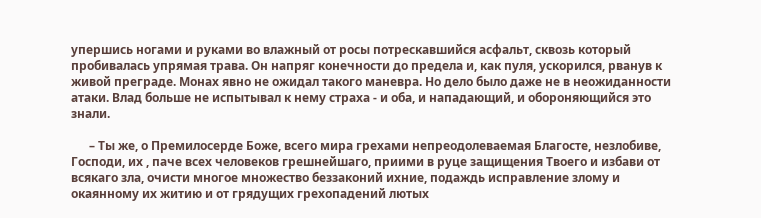упершись ногами и руками во влажный от росы потрескавшийся асфальт, сквозь который пробивалась упрямая трава. Он напряг конечности до предела и, как пуля, ускорился, рванув к живой преграде. Монах явно не ожидал такого маневра. Но дело было даже не в неожиданности атаки. Влад больше не испытывал к нему страха - и оба, и нападающий, и обороняющийся это знали.

      – Ты же, о Премилосерде Боже, всего мира грехами непреодолеваемая Благосте, незлобиве, Господи, их , паче всех человеков грешнейшаго, приими в руце защищения Твоего и избави от всякаго зла, очисти многое множество беззаконий ихние, подаждь исправление злому и окаянному их житию и от грядущих грехопадений лютых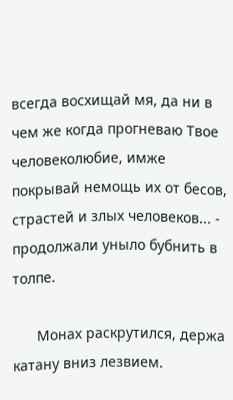всегда восхищай мя, да ни в чем же когда прогневаю Твое человеколюбие, имже покрывай немощь их от бесов, страстей и злых человеков... - продолжали уныло бубнить в толпе.

      Монах раскрутился, держа катану вниз лезвием.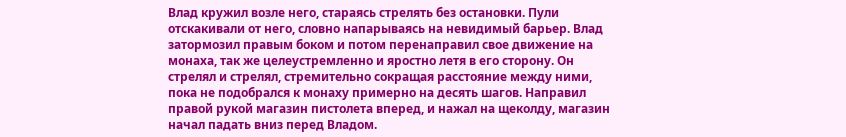Влад кружил возле него, стараясь стрелять без остановки. Пули отскакивали от него, словно напарываясь на невидимый барьер. Влад затормозил правым боком и потом перенаправил свое движение на монаха, так же целеустремленно и яростно летя в его сторону. Он стрелял и стрелял, стремительно сокращая расстояние между ними, пока не подобрался к монаху примерно на десять шагов. Направил правой рукой магазин пистолета вперед, и нажал на щеколду, магазин начал падать вниз перед Владом.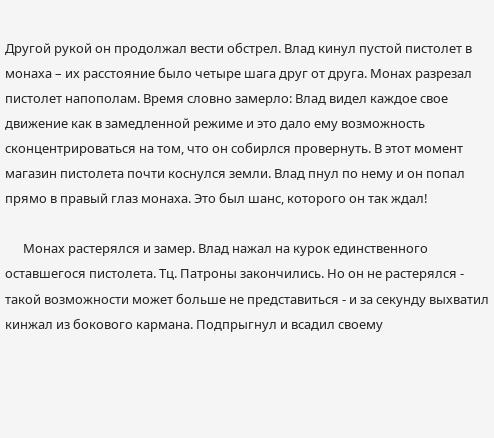Другой рукой он продолжал вести обстрел. Влад кинул пустой пистолет в монаха – их расстояние было четыре шага друг от друга. Монах разрезал пистолет напополам. Время словно замерло: Влад видел каждое свое движение как в замедленной режиме и это дало ему возможность сконцентрироваться на том, что он собирлся провернуть. В этот момент магазин пистолета почти коснулся земли. Влад пнул по нему и он попал прямо в правый глаз монаха. Это был шанс, которого он так ждал!

      Монах растерялся и замер. Влад нажал на курок единственного оставшегося пистолета. Тц. Патроны закончились. Но он не растерялся - такой возможности может больше не представиться - и за секунду выхватил кинжал из бокового кармана. Подпрыгнул и всадил своему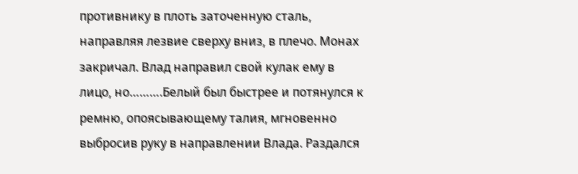противнику в плоть заточенную сталь, направляя лезвие сверху вниз, в плечо. Монах закричал. Влад направил свой кулак ему в лицо, но……….Белый был быстрее и потянулся к ремню, опоясывающему талия, мгновенно выбросив руку в направлении Влада. Раздался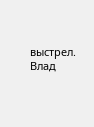выстрел. Влад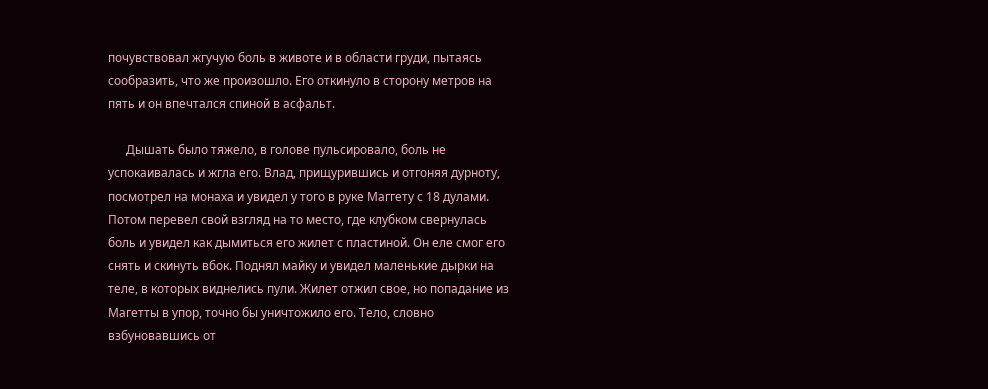почувствовал жгучую боль в животе и в области груди, пытаясь сообразить, что же произошло. Его откинуло в сторону метров на пять и он впечтался спиной в асфальт.

      Дышать было тяжело, в голове пульсировало, боль не успокаивалась и жгла его. Влад, прищурившись и отгоняя дурноту, посмотрел на монаха и увидел у того в руке Маггету с 18 дулами. Потом перевел свой взгляд на то место, где клубком свернулась боль и увидел как дымиться его жилет с пластиной. Он еле смог его снять и скинуть вбок. Поднял майку и увидел маленькие дырки на теле, в которых виднелись пули. Жилет отжил свое, но попадание из Магетты в упор, точно бы уничтожило его. Тело, словно взбуновавшись от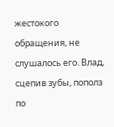жестокого обращения, не слушалось его. Влад, сцепив зубы, пополз по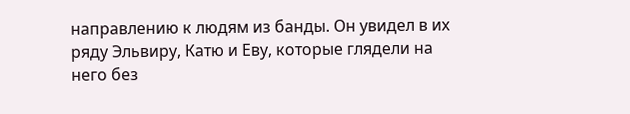направлению к людям из банды. Он увидел в их ряду Эльвиру, Катю и Еву, которые глядели на него без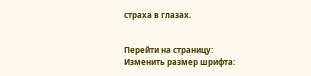страха в глазах.


Перейти на страницу:
Изменить размер шрифта: